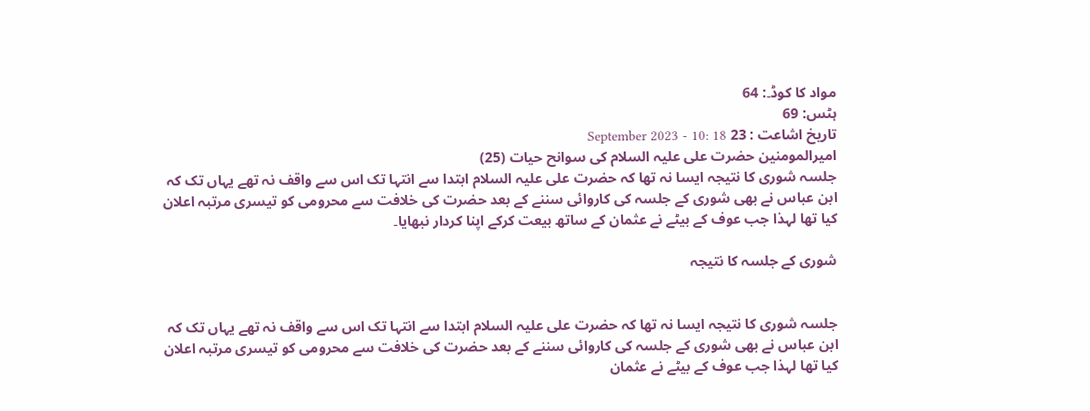مواد کا کوڈ۔: 64
ہٹس: 69
تاریخ اشاعت : 23 September 2023 - 10: 18
امیرالمومنین حضرت علی علیہ السلام کی سوانح حیات (25)
جلسہ شوری کا نتیجہ ایسا نہ تھا کہ حضرت علی علیہ السلام ابتدا سے انتہا تک اس سے واقف نہ تھے یہاں تک کہ ابن عباس نے بھی شوری کے جلسہ کی کاروائی سننے کے بعد حضرت کی خلافت سے محرومی کو تیسری مرتبہ اعلان کیا تھا لہذا جب عوف کے بیٹے نے عثمان کے ساتھ بیعت کرکے اپنا کردار نبھایا۔

شوری کے جلسہ کا نتیجہ


جلسہ شوری کا نتیجہ ایسا نہ تھا کہ حضرت علی علیہ السلام ابتدا سے انتہا تک اس سے واقف نہ تھے یہاں تک کہ ابن عباس نے بھی شوری کے جلسہ کی کاروائی سننے کے بعد حضرت کی خلافت سے محرومی کو تیسری مرتبہ اعلان کیا تھا لہذا جب عوف کے بیٹے نے عثمان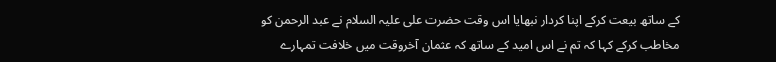کے ساتھ بیعت کرکے اپنا کردار نبھایا اس وقت حضرت علی علیہ السلام نے عبد الرحمن کو مخاطب کرکے کہا کہ تم نے اس امید کے ساتھ کہ عثمان آخروقت میں خلافت تمہارے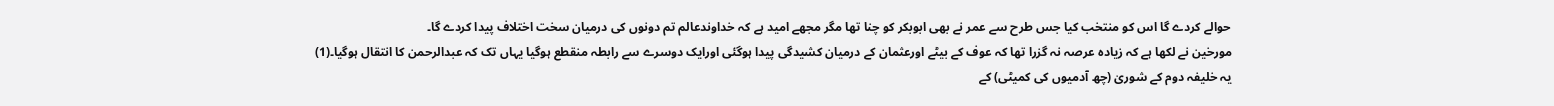حوالے کردے گا اس کو منتخب کیا جس طرح سے عمر نے بھی ابوبکر کو چنا تھا مگر مجھے امید ہے کہ خداوندعالم تم دونوں کی درمیان سخت اختلاف پیدا کردے گا۔
مورخین نے لکھا ہے کہ زیادہ عرصہ نہ گزرا تھا کہ عوف کے بیٹے اورعثمان کے درمیان کشیدگی پیدا ہوگئی اورایک دوسرے سے رابطہ منقطع ہوگیا یہاں تک کہ عبدالرحمن کا انتقال ہوگیا۔(1)
یہ خلیفہ دوم کے شوریٰ (چھ آدمیوں کی کمیٹی) کے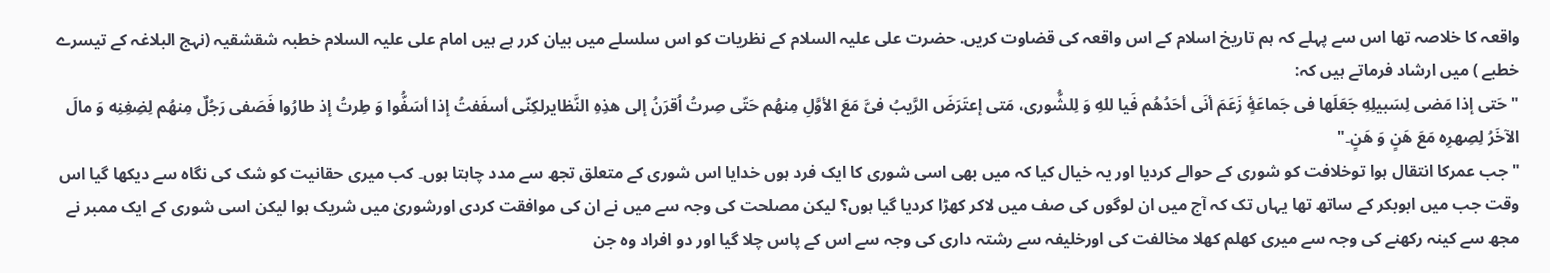واقعہ کا خلاصہ تھا اس سے پہلے کہ ہم تاریخ اسلام کے اس واقعہ کی قضاوت کریں. حضرت علی علیہ السلام کے نظریات کو اس سلسلے میں بیان کرر ہے ہیں امام علی علیہ السلام خطبہ شقشقیہ (نہج البلاغہ کے تیسرے خطبے ) میں ارشاد فرماتے ہیں کہ:
" حَتی إذا مَضی لِسَبیلِهِ جَعَلَها فی جَماعَۀٍ زَعَمَ أنَی أحَدُهُم فَیا للهِ وَ لِلشُّوری، مَتی إعتَرَضَ الرَّیبُ فیَّ مَعَ الأوَّلِ مِنهُم حَتّی صِرتُ اُقرَنُ إلی هذِهِ النَّظایرلکِنّی أسفَفتُ إذا أسَفُّوا وَ طِرتُ إذ طارُوا فَصَفی رَجُلٌ مِنهُم لِضِغِنِه وَ مالَ الآخَرُ لِصِهرِه مَعَ هَنٍ وَ هَنٍ۔"
" جب عمرکا انتقال ہوا توخلافت کو شوری کے حوالے کردیا اور یہ خیال کیا کہ میں بھی اسی شوری کا ایک فرد ہوں خدایا اس شوری کے متعلق تجھ سے مدد چاہتا ہوں۔ کب میری حقانیت کو شک کی نگاہ سے دیکھا گیا اس وقت جب میں ابوبکر کے ساتھ تھا یہاں تک کہ آج میں ان لوگوں کی صف میں لاکر کھڑا کردیا گیا ہوں؟ لیکن مصلحت کی وجہ سے میں نے ان کی موافقت کردی اورشوریٰ میں شریک ہوا لیکن اسی شوری کے ایک ممبر نے مجھ سے کینہ رکھنے کی وجہ سے میری کھلم کھلا مخالفت کی اورخلیفہ سے رشتہ داری کی وجہ سے اس کے پاس چلا گیا اور دو افراد وہ جن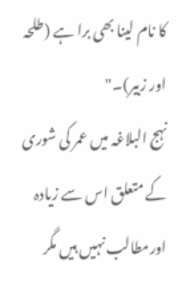کا نام لینا بھی برا ہے (طلحہ اور زبیر)۔"
نہج البلاغہ میں عمر کی شوری کے متعلق اس سے زیادہ اورمطالب نہیں ہیں مگر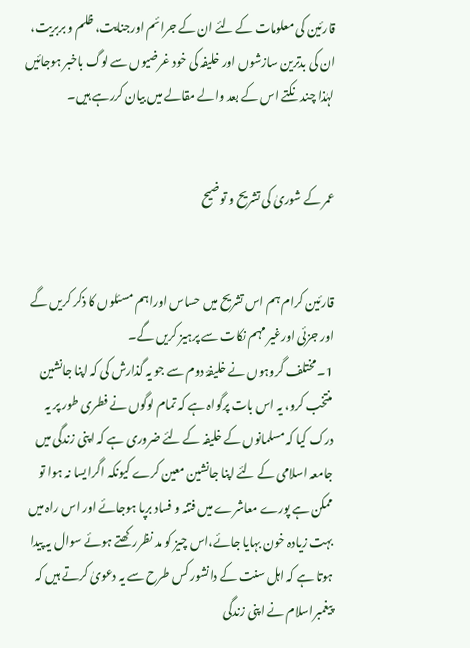قارئین کی معلومات کے لئے ان کے جرائم اورجنایت، ظلم و بربریت، ان کی بدترین سازشوں اور خلیفہ کی خود غرضیوں سے لوگ باخبر ہوجائیں لہٰذا چند نکتے اس کے بعد والے مقالے میں بیان کررہے ہیں۔


عمر کے شوریٰ کی تشریح و توضیح


قارئین کرام ہم اس تشریح میں حساس اوراہم مسئلوں کا ذکر کریں گے اور جزئی اورغیر مہم نکات سے پرہیز کریں گے۔
1۔ مختلف گروہوں نے خلیفۂ دوم سے جو یہ گذارش کی کہ اپنا جانشین منتخب کرو، یہ اس بات پرگواہ ہے کہ تمام لوگوں نے فطری طور پر یہ درک کیا کہ مسلمانوں کے خلیفہ کے لئے ضروری ہے کہ اپنی زندگی میں جامعہ اسلامی کے لئے اپنا جانشین معین کرے کیونکہ اگرایسا نہ ہوا تو ممکن ہے پورے معاشرے میں فتنہ و فساد برپا ہوجائے اور اس راہ میں بہت زیادہ خون بہایا جائے،اس چیز کو مد نظررکھتے ہوئے سوال یہ پیدا ہوتا ہے کہ اہل سنت کے دانشور کس طرح سے یہ دعویٰ کرتے ہیں کہ پیغمبراسلام نے اپنی زندگی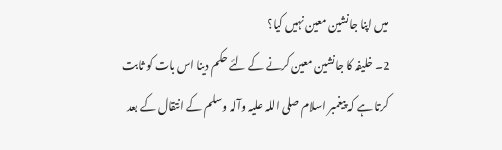میں اپنا جانشین معین نہیں کیا؟
2۔ خلیفہ کا جانشین معین کرنے کے لئے حکم دینا اس بات کو ثابت کرتا ہے کہ پیغمبر اسلام صلی اللہ علیہ وآلہ وسلم کے انتقال کے بعد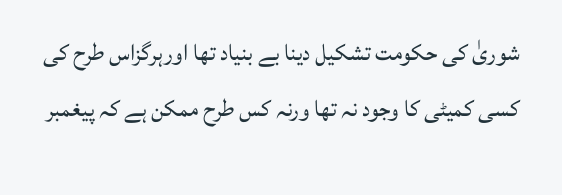شوریٰ کی حکومت تشکیل دینا بے بنیاد تھا اورہرگزاس طرح کی کسی کمیٹی کا وجود نہ تھا ورنہ کس طرح ممکن ہے کہ پیغمبر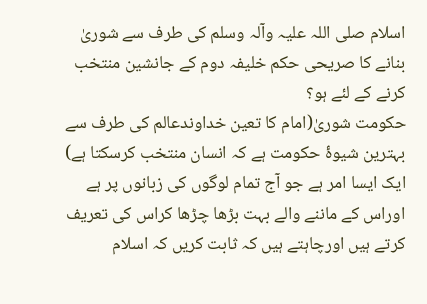اسلام صلی اللہ علیہ وآلہ وسلم کی طرف سے شوریٰ بنانے کا صریحی حکم خلیفہ دوم کے جانشین منتخب کرنے کے لئے ہو؟
حکومت شوریٰ(امام کا تعین خداوندعالم کی طرف سے بہترین شیوۂ حکومت ہے کہ انسان منتخب کرسکتا ہے) ایک ایسا امر ہے جو آج تمام لوگوں کی زبانوں پر ہے اوراس کے ماننے والے بہت بڑھا چڑھا کراس کی تعریف کرتے ہیں اورچاہتے ہیں کہ ثابت کریں کہ اسلام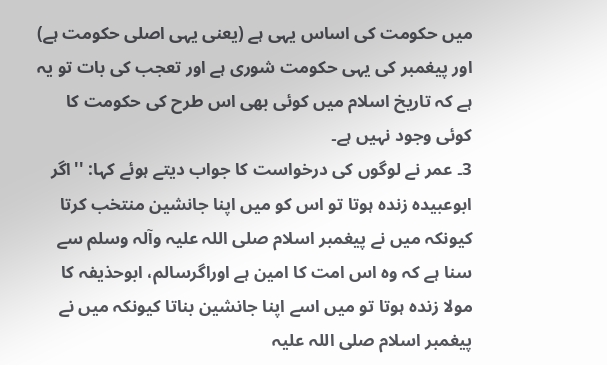میں حکومت کی اساس یہی ہے (یعنی یہی اصلی حکومت ہے) اور پیغمبر کی یہی حکومت شوری ہے اور تعجب کی بات تو یہ ہے کہ تاریخ اسلام میں کوئی بھی اس طرح کی حکومت کا کوئی وجود نہیں ہے۔
3۔ عمر نے لوگوں کی درخواست کا جواب دیتے ہوئے کہا: ''اگر ابوعبیدہ زندہ ہوتا تو اس کو میں اپنا جانشین منتخب کرتا کیونکہ میں نے پیغمبر اسلام صلی اللہ علیہ وآلہ وسلم سے سنا ہے کہ وہ اس امت کا امین ہے اوراگرسالم، ابوحذیفہ کا مولا زندہ ہوتا تو میں اسے اپنا جانشین بناتا کیونکہ میں نے پیغمبر اسلام صلی اللہ علیہ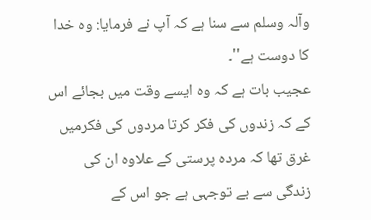وآلہ وسلم سے سنا ہے کہ آپ نے فرمایا: وہ خدا کا دوست ہے''۔
عجیب بات ہے کہ وہ ایسے وقت میں بجائے اس کے کہ زندوں کی فکر کرتا مردوں کی فکرمیں غرق تھا کہ مردہ پرستی کے علاوہ ان کی زندگی سے بے توجہی ہے جو اس کے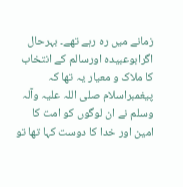زمانے میں رہ رہے تھے۔ بہرحال اگرابوعبیدہ اورسالم کے انتخاب کا ملاک و معیار یہ تھا کہ پیغمبراسلام صلی اللہ علیہ وآلہ وسلم نے ان لوگوں کو امت کا امین اور خدا کا دوست کہا تھا تو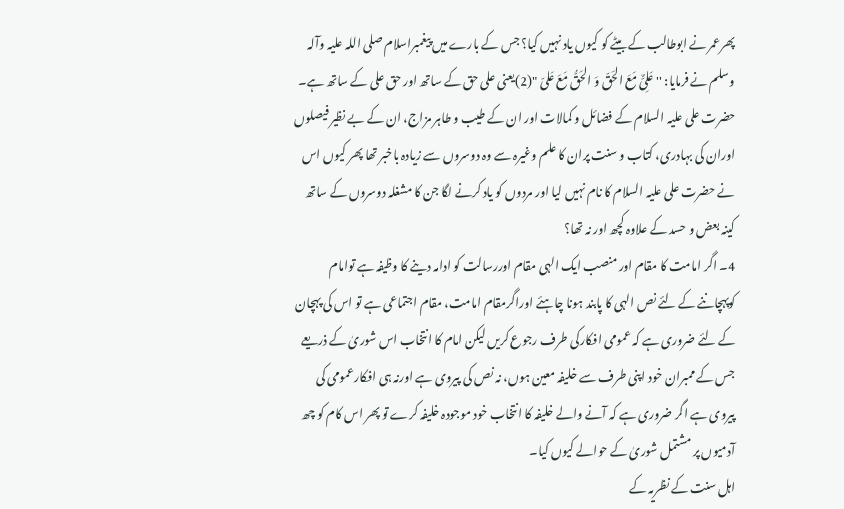پھرعمر نے ابوطالب کے بیٹے کو کیوں یاد نہیں کیا؟ جس کے بارے میں پیغمبراسلام صلی اللہ علیہ وآلہ وسلم نے فرمایا: '' عَلِیٌّ مَعَ الحَقّ وَ الحَقُّ مَعَ عَلیّ "(2)یعنی علی حق کے ساتھ اور حق علی کے ساتھ ہے۔
حضرت علی علیہ السلام کے فضائل و کمالات اور ان کے طیب و طاہر مزاج، ان کے بے نظیر فیصلوں اوران کی بہادری، کتاب و سنت پران کا علم وغیرہ سے وہ دوسروں سے زیادہ باخبر تھا پھر کیوں اس نے حضرت علی علیہ السلام کا نام نہیں لیا اور مردوں کو یاد کرنے لگا جن کا مشغلہ دوسروں کے ساتھ کینہ بعض و حسد کے علاوہ کچھ اور نہ تھا؟
4۔ اگر امامت کا مقام اور منصب ایک الہی مقام اوررسالت کو ادامہ دینے کا وظیفہ ہے توامام کوپہچاننے کے لئے نص الہی کا پابند ہونا چاہئے اوراگرمقام امامت، مقام اجتماعی ہے تو اس کی پہچان کے لئے ضروری ہے کہ عمومی افکارکی طرف رجوع کریں لیکن امام کا انتخاب اس شوریٰ کے ذریعے جس کے ممبران خود اپنی طرف سے خلیفہ معین ہوں، نہ نص کی پیروی ہے اورنہ ہی افکارعمومی کی پیروی ہے اگر ضروری ہے کہ آنے والے خلیفہ کا انتخاب خود موجودہ خلیفہ کرے تو پھر اس کام کو چھ آدمیوں پر مشتمل شوریٰ کے حوالے کیوں کیا۔
اہل سنت کے نظریہ کے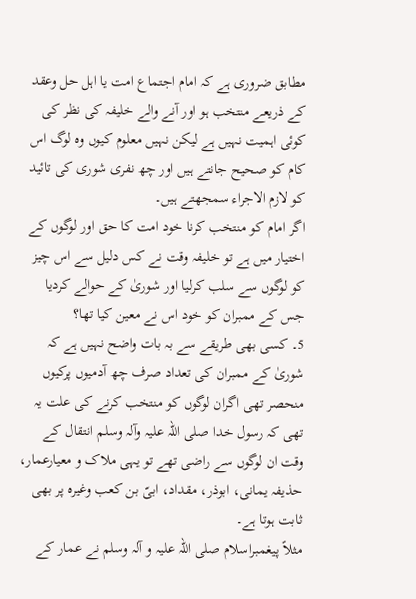مطابق ضروری ہے کہ امام اجتماع امت یا اہل حل وعقد کے ذریعے منتخب ہو اور آنے والے خلیفہ کی نظر کی کوئی اہمیت نہیں ہے لیکن نہیں معلوم کیوں وہ لوگ اس کام کو صحیح جانتے ہیں اور چھ نفری شوری کی تائید کو لازم الاجراء سمجھتے ہیں۔
اگر امام کو منتخب کرنا خود امت کا حق اور لوگوں کے اختیار میں ہے تو خلیفہ وقت نے کس دلیل سے اس چیز کو لوگوں سے سلب کرلیا اور شوریٰ کے حوالے کردیا جس کے ممبران کو خود اس نے معین کیا تھا؟
5۔ کسی بھی طریقے سے بہ بات واضح نہیں ہے کہ شوریٰ کے ممبران کی تعداد صرف چھ آدمیوں پرکیوں منحصر تھی اگران لوگوں کو منتخب کرنے کی علت یہ تھی کہ رسول خدا صلی اللہ علیہ وآلہ وسلم انتقال کے وقت ان لوگوں سے راضی تھے تو یہی ملاک و معیارعمار، حذیفہ یمانی، ابوذر، مقداد، ابیّ بن کعب وغیرہ پر بھی ثابت ہوتا ہے۔
مثلاً پیغمبراسلام صلی اللہ علیہ و آلہ وسلم نے عمار کے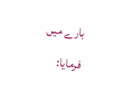بارے میں فرمایا: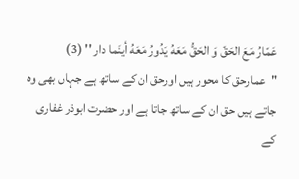عَمّارُ مَعَ الحَقّ وَ الحَقُّ مَعَهُ یَدُورُ مَعَهُ أینَما دار '' (3)
"عمارحق کا محور ہیں اورحق ان کے ساتھ ہے جہاں بھی وہ جاتے ہیں حق ان کے ساتھ جاتا ہے اور حضرت ابوذر غفاری کے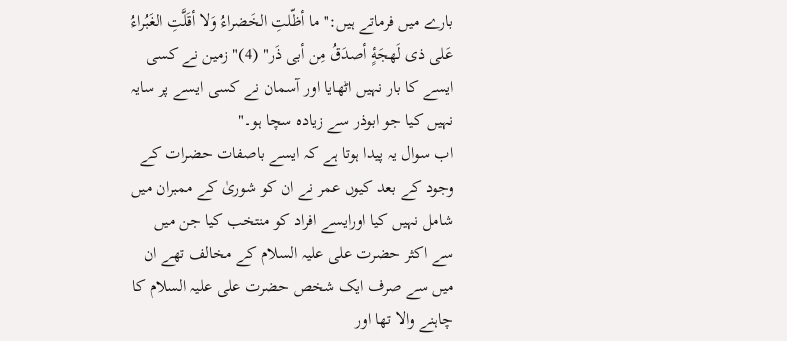بارے میں فرماتے ہیں:'' ما أظّلتِ الخَضراءُ وَلا أقَلَّتِ الغَبُراءُ عَلی ذی لَهجَۀٍ أصدَقُ مِن أبی ذَر" (4)" زمین نے کسی ایسے کا بار نہیں اٹھایا اور آسمان نے کسی ایسے پر سایہ نہیں کیا جو ابوذر سے زیادہ سچا ہو۔"
اب سوال یہ پیدا ہوتا ہے کہ ایسے باصفات حضرات کے وجود کے بعد کیوں عمر نے ان کو شوریٰ کے ممبران میں شامل نہیں کیا اورایسے افراد کو منتخب کیا جن میں سے اکثر حضرت علی علیہ السلام کے مخالف تھے ان میں سے صرف ایک شخص حضرت علی علیہ السلام کا چاہنے والا تھا اور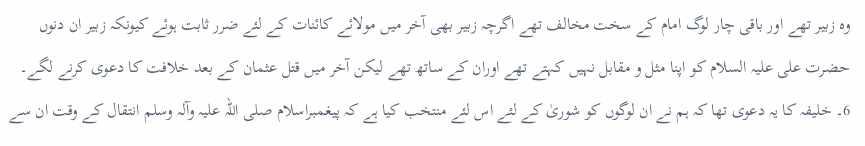وہ زبیر تھے اور باقی چار لوگ امام کے سخت مخالف تھے اگرچہ زبیر بھی آخر میں مولائے کائنات کے لئے ضرر ثابت ہوئے کیونکہ زبیر ان دنوں حضرت علی علیہ السلام کو اپنا مثل و مقابل نہیں کہتے تھے اوران کے ساتھ تھے لیکن آخر میں قتل عثمان کے بعد خلافت کا دعوی کرنے لگے۔
6۔ خلیفہ کا یہ دعوی تھا کہ ہم نے ان لوگوں کو شوریٰ کے لئے اس لئے منتخب کیا ہے کہ پیغمبراسلام صلی اللہ علیہ وآلہ وسلم انتقال کے وقت ان سے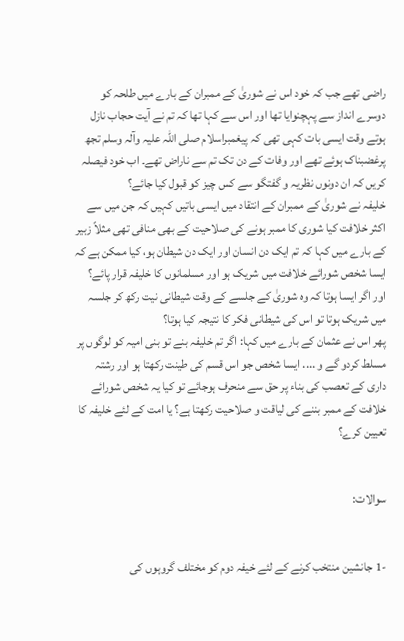راضی تھے جب کہ خود اس نے شوریٰ کے ممبران کے بارے میں طلحہ کو دوسرے انداز سے پہچنوایا تھا اور اس سے کہا تھا کہ تم نے آیت حجاب نازل ہوتے وقت ایسی بات کہی تھی کہ پیغمبراسلام صلی اللہ علیہ وآلہ وسلم تجھ پرغضبناک ہوئے تھے اور وفات کے دن تک تم سے ناراض تھے۔ اب خود فیصلہ کریں کہ ان دونوں نظریہ و گفتگو سے کس چیز کو قبول کیا جائے؟
خلیفہ نے شوریٰ کے ممبران کے انتقاد میں ایسی باتیں کہیں کہ جن میں سے اکثر خلافت کیا شوری کا ممبر ہونے کی صلاحیت کے بھی منافی تھی مثلاً زبیر کے بارے میں کہا کہ تم ایک دن انسان اور ایک دن شیطان ہو، کیا ممکن ہے کہ ایسا شخص شورائے خلافت میں شریک ہو اور مسلمانوں کا خلیفہ قرار پائے؟ اور اگر ایسا ہوتا کہ وہ شوریٰ کے جلسے کے وقت شیطانی نیت رکھ کر جلسہ میں شریک ہوتا تو اس کی شیطانی فکر کا نتیجہ کیا ہوتا؟
پھر اس نے عثمان کے بارے میں کہا: اگر تم خلیفہ بنے تو بنی امیہ کو لوگوں پر مسلط کردو گے و .... ایسا شخص جو اس قسم کی طینت رکھتا ہو اور رشتہ داری کے تعصب کی بناء پر حق سے منحرف ہوجائے تو کیا یہ شخص شورائے خلافت کے ممبر بننے کی لیاقت و صلاحیت رکھتا ہے؟ یا امت کے لئے خلیفہ کا تعیین کرے؟


سوالات:


-1 جانشین منتخب کرنے کے لئے خیفہ دوم کو مختلف گروہوں کی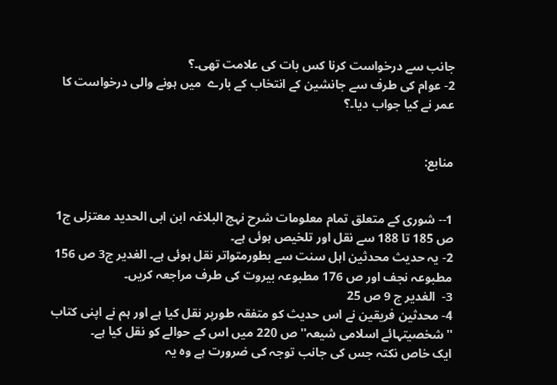جانب سے درخواست کرنا کس بات کی علامت تھی۔؟
2- عوام کی طرف سے جانشین کے انتخاب کے بارے  میں ہونے والی درخواست کا عمر نے کیا جواب دیا۔؟


منابع:


1-- شوری کے متعلق تمام معلومات شرح نہج البلاغہ ابن ابی الحدید معتزلی ج1 ص 185 تا 188 سے نقل اور تلخیص ہوئی ہے۔
2- یہ حدیث محدثین اہل سنت سے بطورمتواتر نقل ہوئی ہے۔ الغدیر ج3 ص 156 مطبوعہ نجف اور ص 176 مطبوعہ بیروت کی طرف مراجعہ کریں۔
3-  الغدیر ج 9 ص 25
4- محدثین فریقین نے اس حدیث کو متفقہ طورپر نقل کیا ہے اور ہم نے اپنی کتاب ''شخصیتہائے اسلامی شیعہ'' ص 220 میں اس کے حوالے کو نقل کیا ہے۔
ایک خاص نکتہ جس کی جانب توجہ کی ضرورت ہے وہ یہ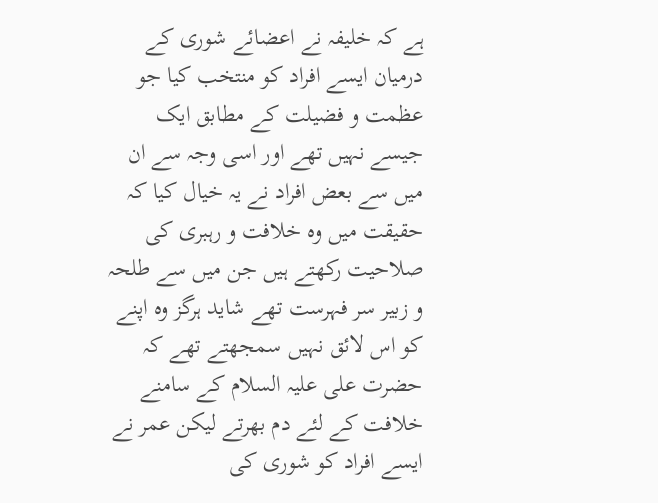ہے کہ خلیفہ نے اعضائے شوری کے درمیان ایسے افراد کو منتخب کیا جو عظمت و فضیلت کے مطابق ایک جیسے نہیں تھے اور اسی وجہ سے ان میں سے بعض افراد نے یہ خیال کیا کہ حقیقت میں وہ خلافت و رہبری کی صلاحیت رکھتے ہیں جن میں سے طلحہ و زبیر سر فہرست تھے شاید ہرگز وہ اپنے کو اس لائق نہیں سمجھتے تھے کہ حضرت علی علیہ السلام کے سامنے خلافت کے لئے دم بھرتے لیکن عمر نے ایسے افراد کو شوری کی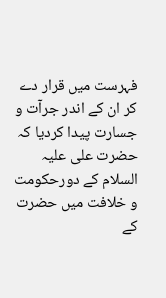فہرست میں قرار دے کر ان کے اندر جرآت و جسارت پیدا کردیا کہ حضرت علی علیہ السلام کے دورحکومت و خلافت میں حضرت کے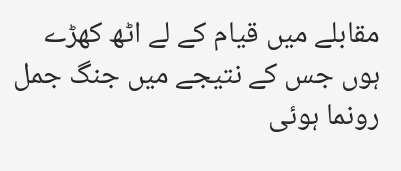مقابلے میں قیام کے لے اٹھ کھڑے ہوں جس کے نتیجے میں جنگ جمل رونما ہوئی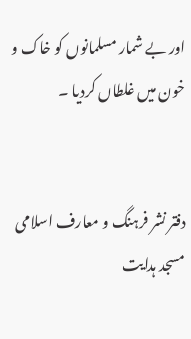اور بے شمار مسلمانوں کو خاک و خون میں غلطاں کردیا ۔


دفتر نشر فرہنگ و معارف اسلامی مسجد ہدایت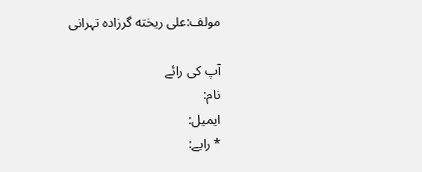مولف:علی ریخته گرزاده تہرانی

آپ کی رائے
نام:
ایمیل:
* رایے: